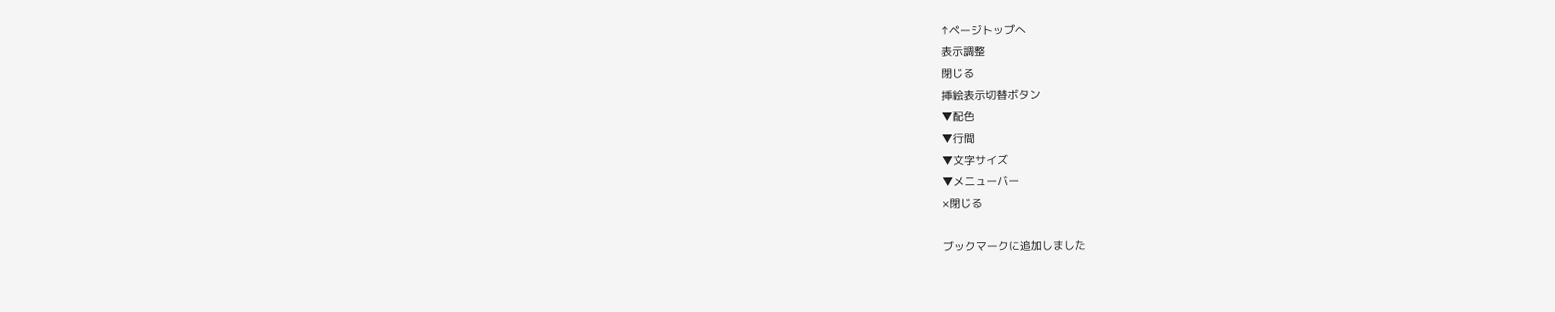↑ページトップへ
表示調整
閉じる
挿絵表示切替ボタン
▼配色
▼行間
▼文字サイズ
▼メニューバー
×閉じる

ブックマークに追加しました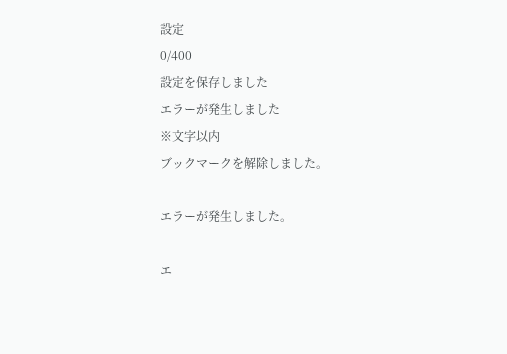設定
0/400
設定を保存しました
エラーが発生しました
※文字以内
ブックマークを解除しました。

エラーが発生しました。

エ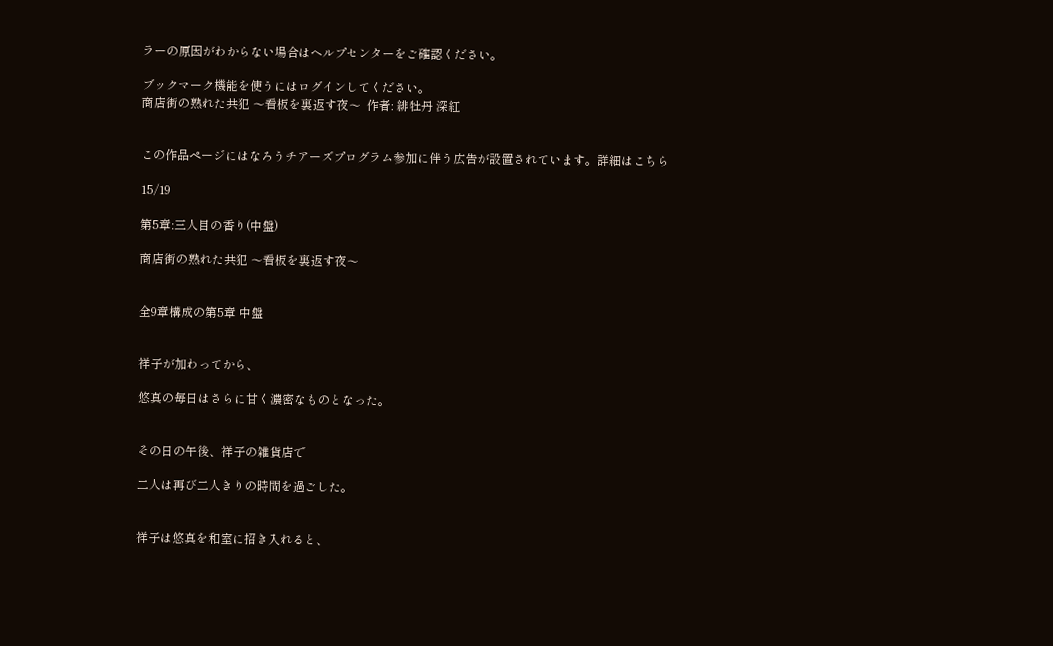ラーの原因がわからない場合はヘルプセンターをご確認ください。

ブックマーク機能を使うにはログインしてください。
商店街の熟れた共犯 〜看板を裏返す夜〜  作者: 緋牡丹 深紅


この作品ページにはなろうチアーズプログラム参加に伴う広告が設置されています。詳細はこちら

15/19

第5章:三人目の香り(中盤)

商店街の熟れた共犯 〜看板を裏返す夜〜


全9章構成の第5章 中盤


祥子が加わってから、

悠真の毎日はさらに甘く濃密なものとなった。


その日の午後、祥子の雑貨店で

二人は再び二人きりの時間を過ごした。


祥子は悠真を和室に招き入れると、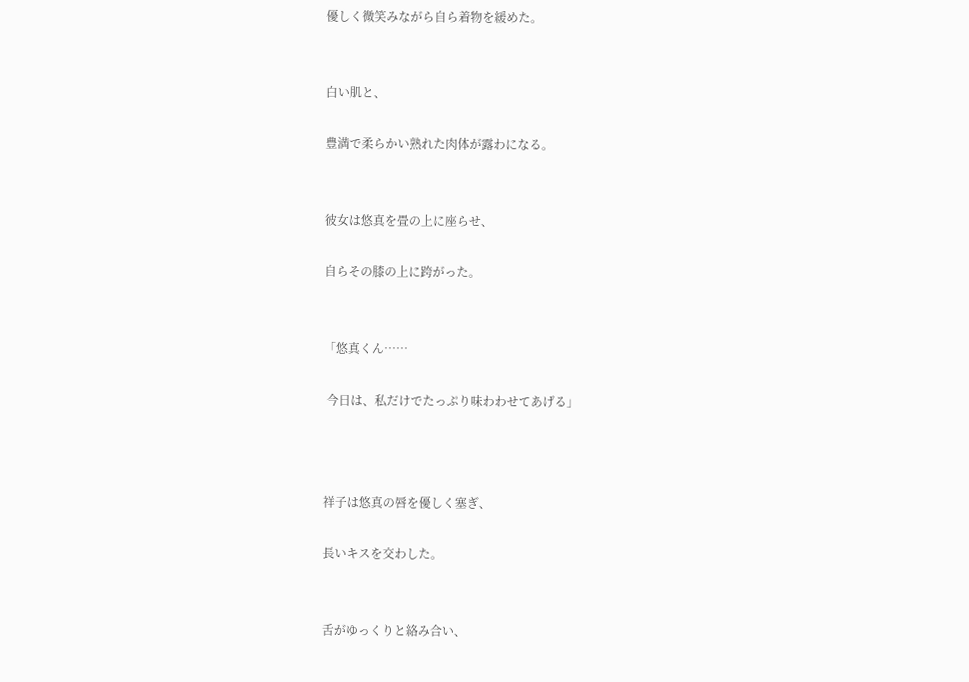優しく微笑みながら自ら着物を緩めた。


白い肌と、

豊満で柔らかい熟れた肉体が露わになる。


彼女は悠真を畳の上に座らせ、

自らその膝の上に跨がった。


「悠真くん……

 今日は、私だけでたっぷり味わわせてあげる」



祥子は悠真の唇を優しく塞ぎ、

長いキスを交わした。


舌がゆっくりと絡み合い、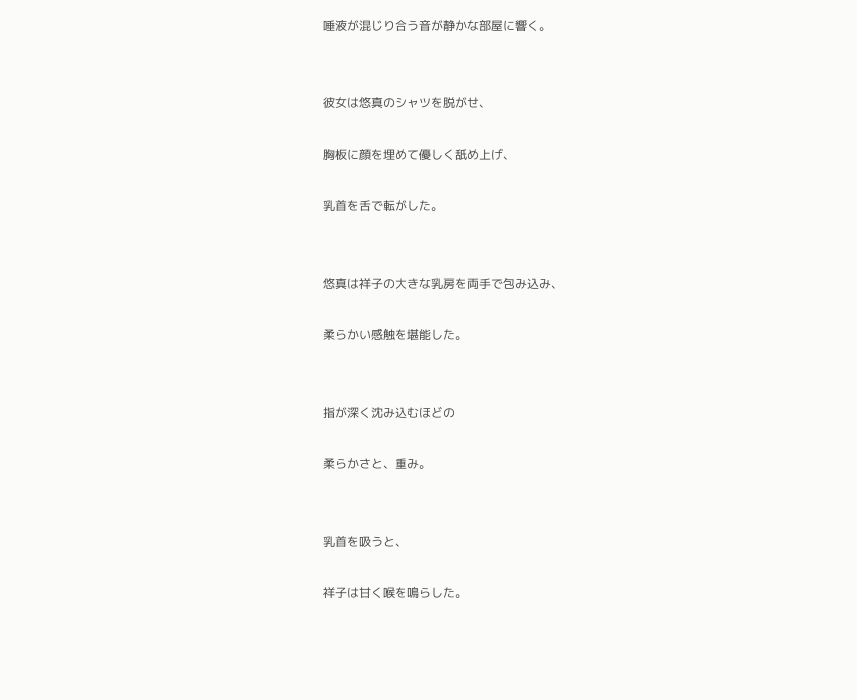唾液が混じり合う音が静かな部屋に響く。


彼女は悠真のシャツを脱がせ、

胸板に顔を埋めて優しく舐め上げ、

乳首を舌で転がした。


悠真は祥子の大きな乳房を両手で包み込み、

柔らかい感触を堪能した。


指が深く沈み込むほどの

柔らかさと、重み。


乳首を吸うと、

祥子は甘く喉を鳴らした。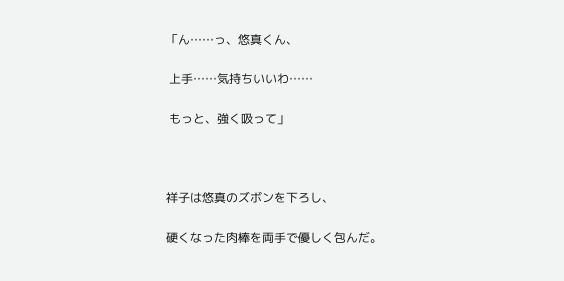「ん……っ、悠真くん、

 上手……気持ちいいわ……

 もっと、強く吸って」



祥子は悠真のズボンを下ろし、

硬くなった肉棒を両手で優しく包んだ。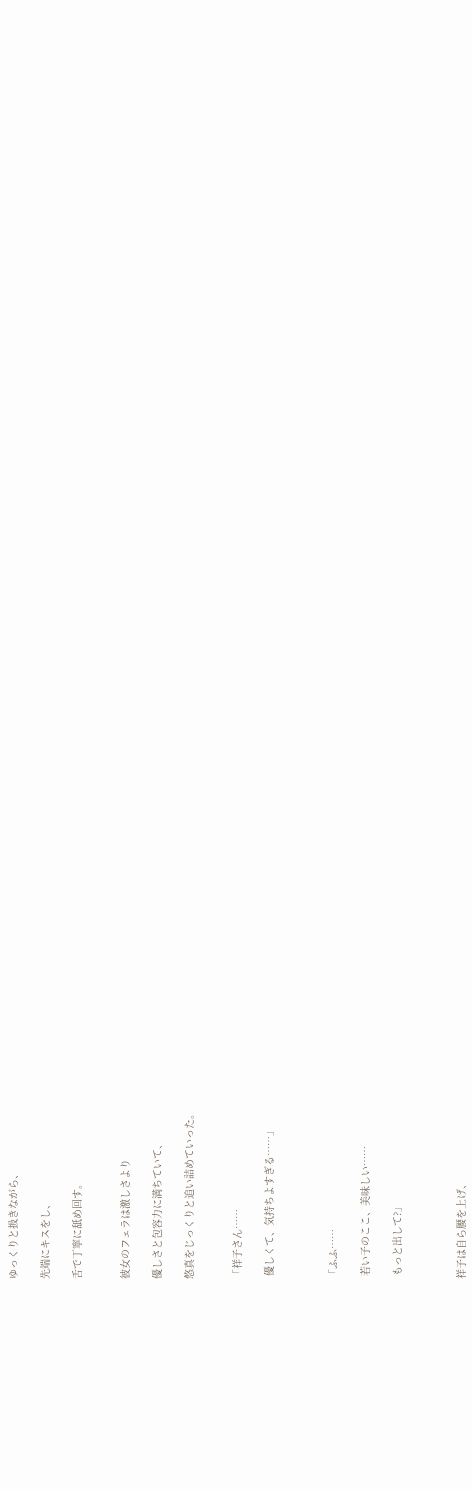ゆっくりと扱きながら、

先端にキスをし、

舌で丁寧に舐め回す。


彼女のフェラは激しさより

優しさと包容力に満ちていて、

悠真をじっくりと追い詰めていった。


「祥子さん……

 優しくて、気持ちよすぎる……」



「ふふ……

 若い子のここ、美味しい……

 もっと出して?」



祥子は自ら腰を上げ、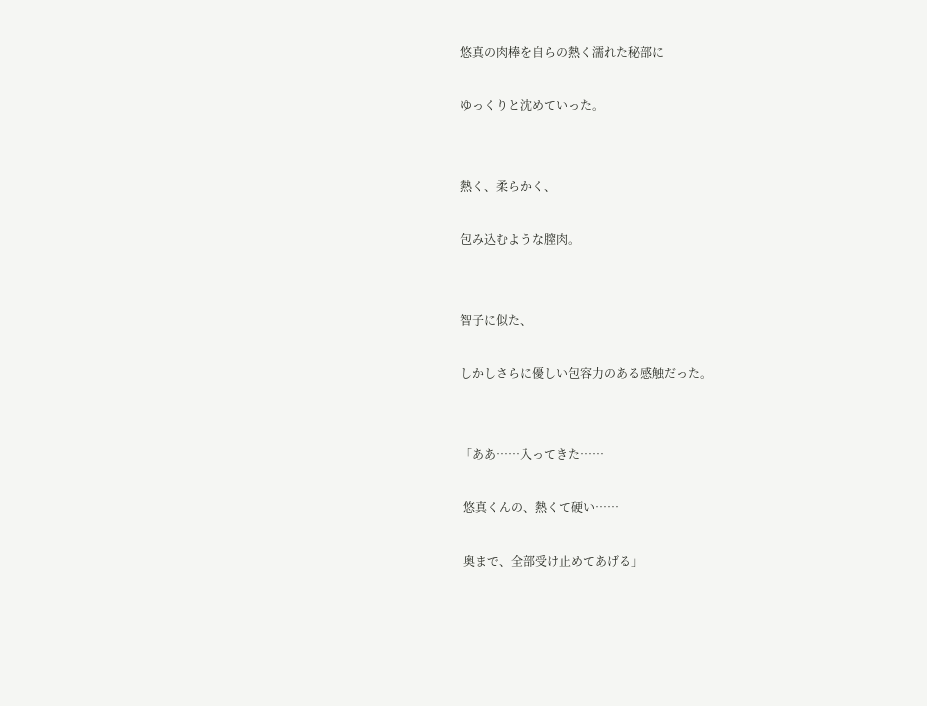悠真の肉棒を自らの熱く濡れた秘部に

ゆっくりと沈めていった。


熱く、柔らかく、

包み込むような膣肉。


智子に似た、

しかしさらに優しい包容力のある感触だった。


「ああ……入ってきた……

 悠真くんの、熱くて硬い……

 奥まで、全部受け止めてあげる」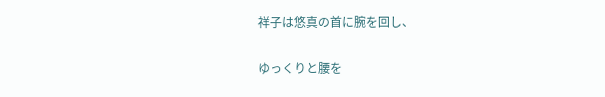祥子は悠真の首に腕を回し、

ゆっくりと腰を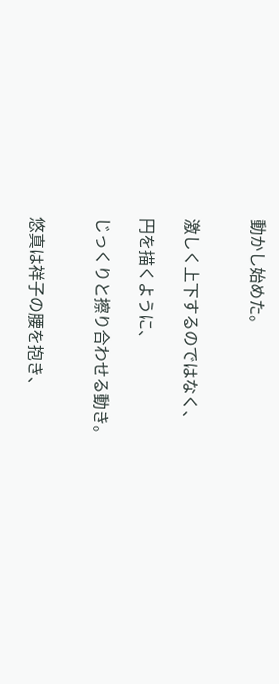動かし始めた。


激しく上下するのではなく、

円を描くように、

じっくりと擦り合わせる動き。


悠真は祥子の腰を抱き、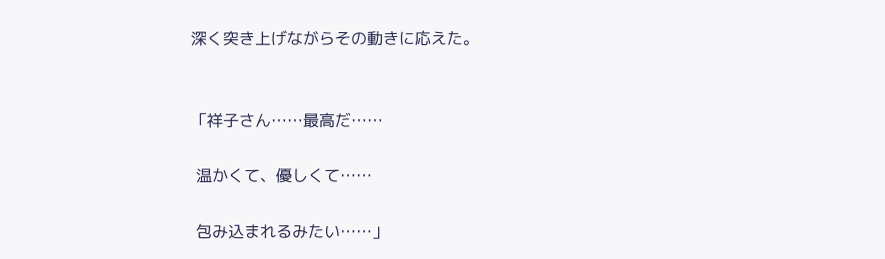深く突き上げながらその動きに応えた。


「祥子さん……最高だ……

 温かくて、優しくて……

 包み込まれるみたい……」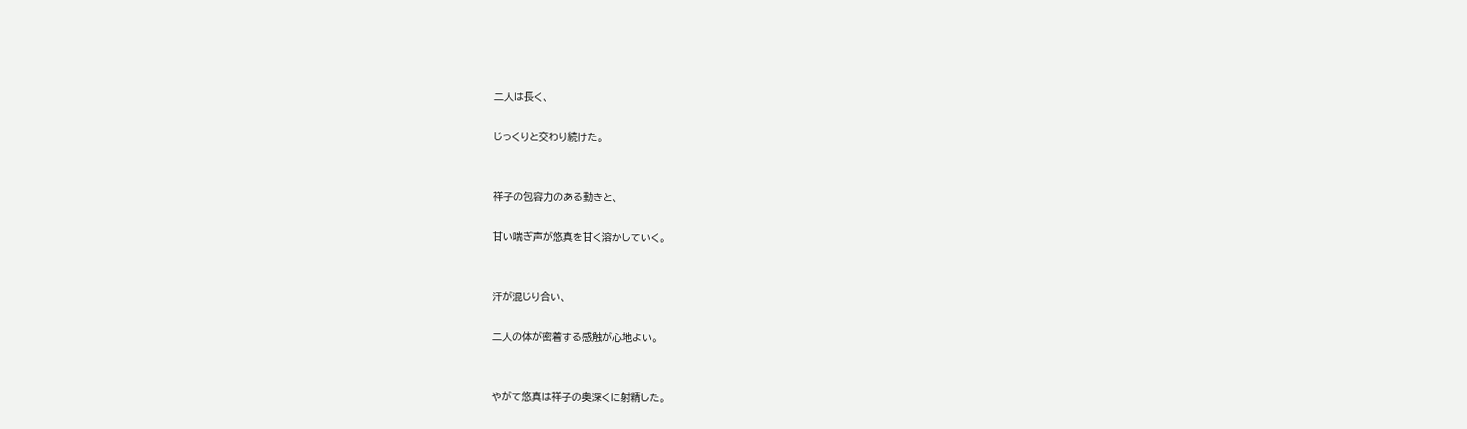二人は長く、

じっくりと交わり続けた。


祥子の包容力のある動きと、

甘い喘ぎ声が悠真を甘く溶かしていく。


汗が混じり合い、

二人の体が密着する感触が心地よい。


やがて悠真は祥子の奥深くに射精した。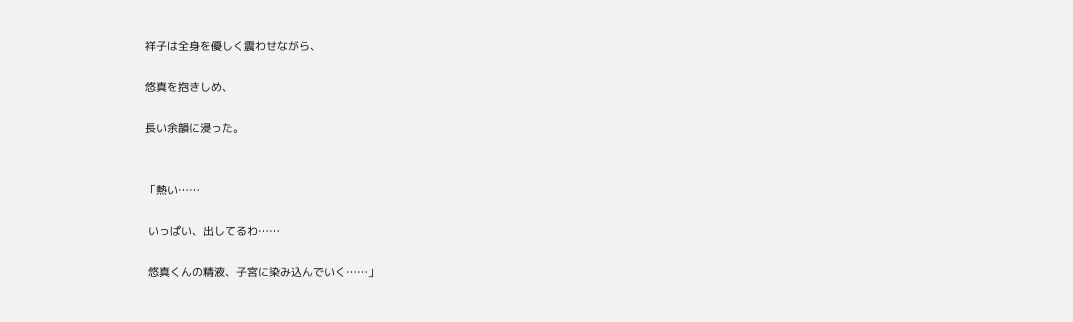祥子は全身を優しく震わせながら、

悠真を抱きしめ、

長い余韻に浸った。


「熱い……

 いっぱい、出してるわ……

 悠真くんの精液、子宮に染み込んでいく……」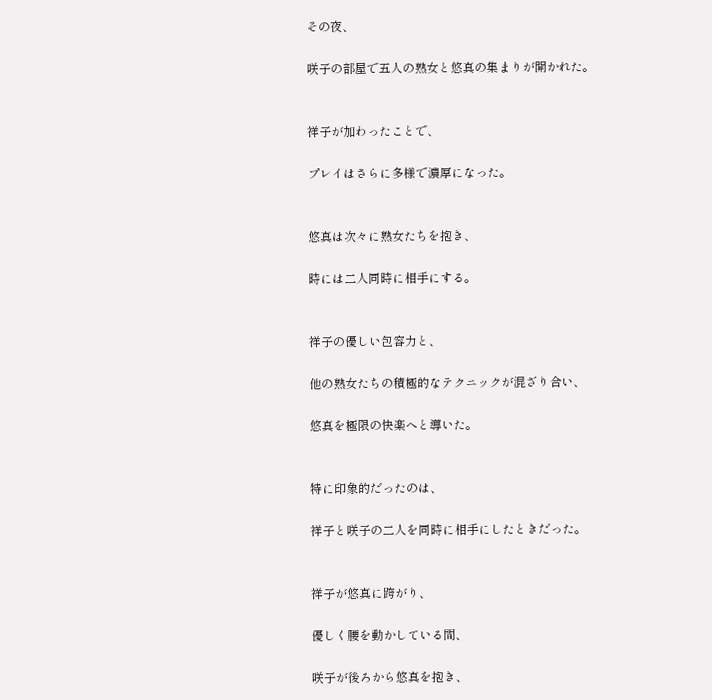その夜、

咲子の部屋で五人の熟女と悠真の集まりが開かれた。


祥子が加わったことで、

プレイはさらに多様で濃厚になった。


悠真は次々に熟女たちを抱き、

時には二人同時に相手にする。


祥子の優しい包容力と、

他の熟女たちの積極的なテクニックが混ざり合い、

悠真を極限の快楽へと導いた。


特に印象的だったのは、

祥子と咲子の二人を同時に相手にしたときだった。


祥子が悠真に跨がり、

優しく腰を動かしている間、

咲子が後ろから悠真を抱き、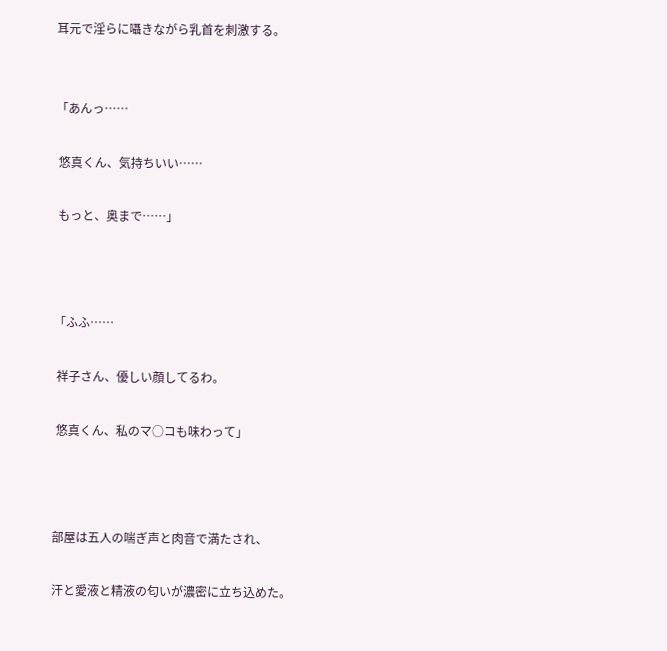耳元で淫らに囁きながら乳首を刺激する。


「あんっ……

 悠真くん、気持ちいい……

 もっと、奥まで……」



「ふふ……

 祥子さん、優しい顔してるわ。

 悠真くん、私のマ○コも味わって」



部屋は五人の喘ぎ声と肉音で満たされ、

汗と愛液と精液の匂いが濃密に立ち込めた。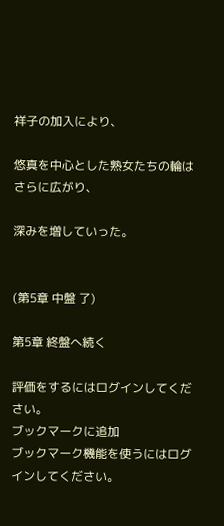祥子の加入により、

悠真を中心とした熟女たちの輪はさらに広がり、

深みを増していった。


(第5章 中盤 了)

第5章 終盤へ続く

評価をするにはログインしてください。
ブックマークに追加
ブックマーク機能を使うにはログインしてください。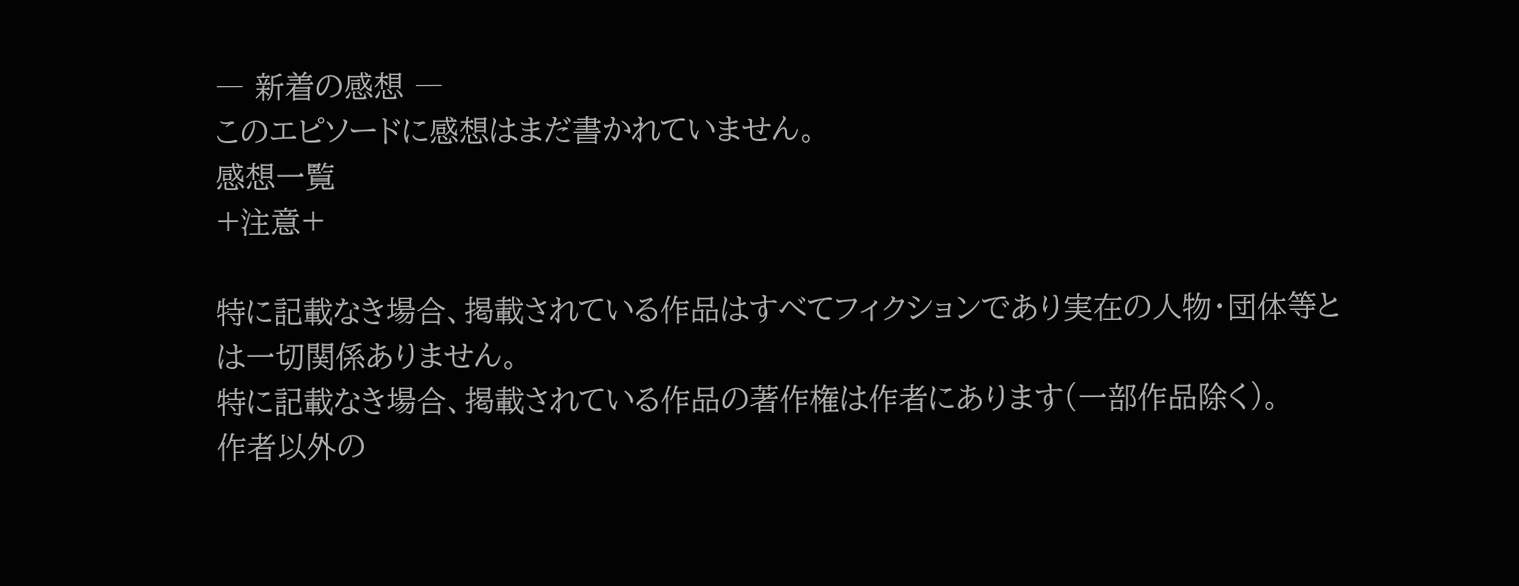― 新着の感想 ―
このエピソードに感想はまだ書かれていません。
感想一覧
+注意+

特に記載なき場合、掲載されている作品はすべてフィクションであり実在の人物・団体等とは一切関係ありません。
特に記載なき場合、掲載されている作品の著作権は作者にあります(一部作品除く)。
作者以外の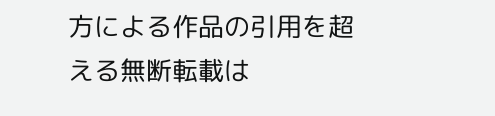方による作品の引用を超える無断転載は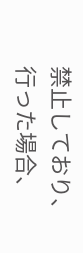禁止しており、行った場合、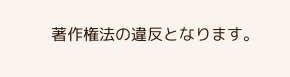著作権法の違反となります。